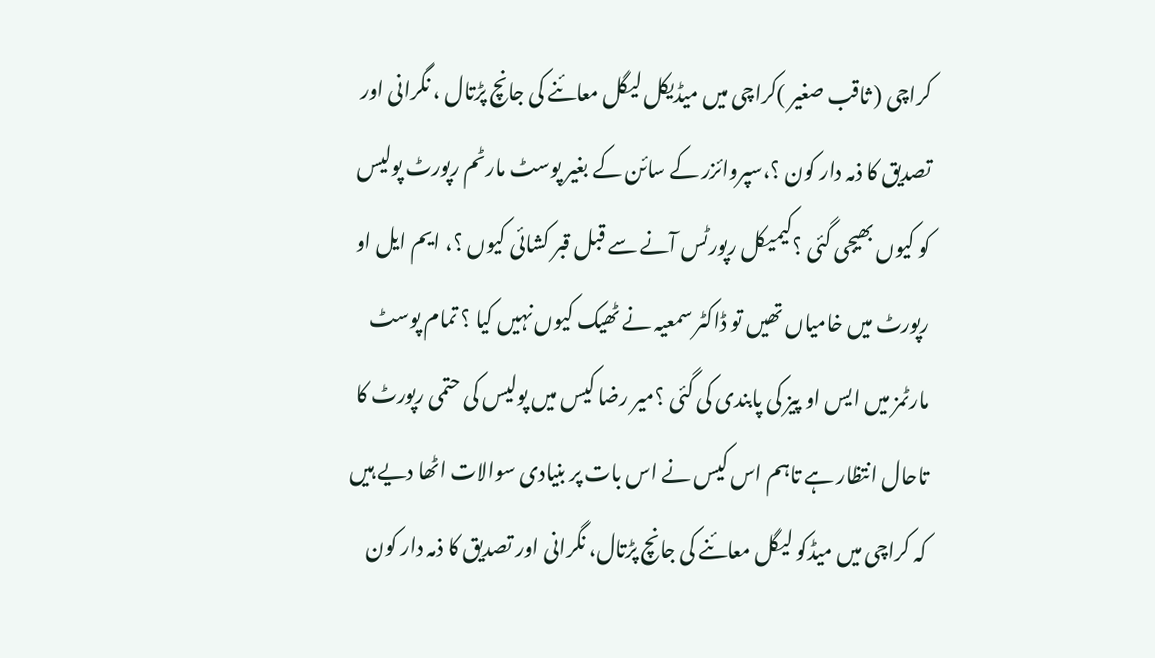کراچی ( ثاقب صغیر )کراچی میں میڈیکل لیگل معائنے کی جانچ پڑتال ، نگرانی اور تصدیق کا ذمہ دار کون ؟،سپروائزر کے سائن کے بغیر پوسٹ مارٹم رپورٹ پولیس کو کیوں بھیجی گئی ؟کیمیکل رپورٹس آنے سے قبل قبر کشائی کیوں ؟، ایم ایل او رپورٹ میں خامیاں تھیں تو ڈاکٹر سمعیہ نے ٹھیک کیوں نہیں کیا ؟ تمام پوسٹ مارٹمز میں ایس او پیز کی پابندی کی گئی ؟میر رضا کیس میں پولیس کی حتمی رپورٹ کا تاحال انتظار ہے تاہم اس کیس نے اس بات پر بنیادی سوالات اٹھا دیے ہیں کہ کراچی میں میڈکو لیگل معائنے کی جانچ پڑتال، نگرانی اور تصدیق کا ذمہ دار کون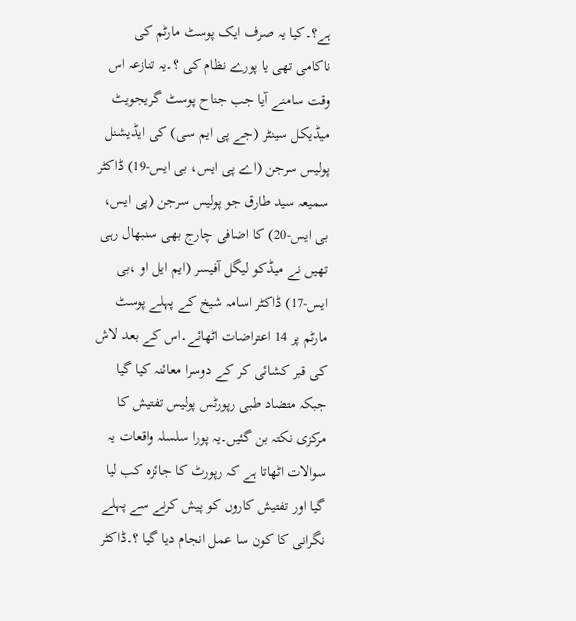ہے؟۔کیا یہ صرف ایک پوسٹ مارٹم کی ناکامی تھی یا پورے نظام کی ؟۔یہ تنازعہ اس وقت سامنے آیا جب جناح پوسٹ گریجویٹ میڈیکل سینٹر (جے پی ایم سی) کی ایڈیشنل پولیس سرجن (اے پی ایس، بی ایس-19) ڈاکٹر سمیعہ سید طارق جو پولیس سرجن (پی ایس، بی ایس-20) کا اضافی چارج بھی سنبھال رہی تھیں نے میڈکو لیگل آفیسر (ایم ایل او ،بی ایس-17) ڈاکٹر اسامہ شیخ کے پہلے پوسٹ مارٹم پر 14 اعتراضات اٹھائے۔اس کے بعد لاش کی قبر کشائی کر کے دوسرا معائنہ کیا گیا جبکہ متضاد طبی رپورٹس پولیس تفتیش کا مرکزی نکتہ بن گئیں۔یہ پورا سلسلہ واقعات یہ سوالات اٹھاتا ہے کہ رپورٹ کا جائزہ کب لیا گیا اور تفتیش کاروں کو پیش کرنے سے پہلے نگرانی کا کون سا عمل انجام دیا گیا ؟۔ڈاکٹر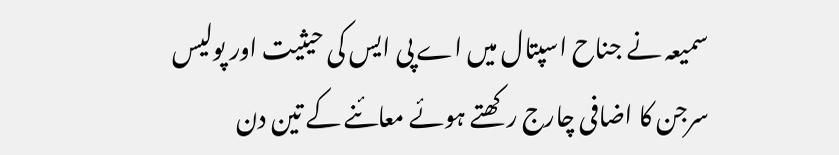سمیعہ نے جناح اسپتال میں اے پی ایس کی حیثیت اور پولیس سرجن کا اضافی چارج رکھتے ہوئے معائنے کے تین دن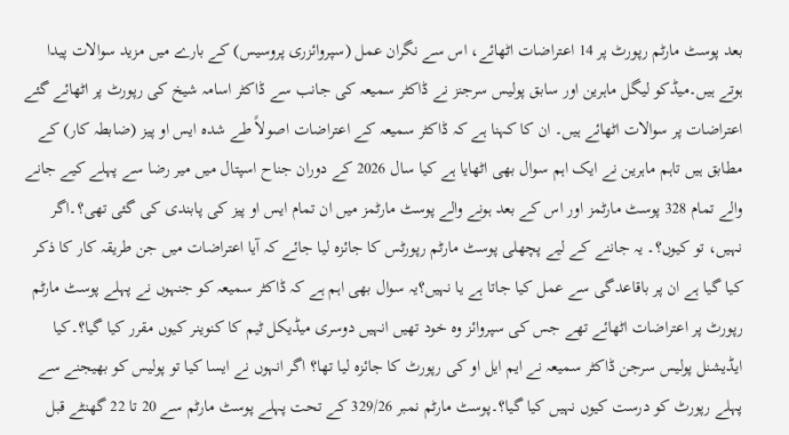بعد پوسٹ مارٹم رپورٹ پر 14 اعتراضات اٹھائے، اس سے نگران عمل (سپروائزری پروسیس) کے بارے میں مزید سوالات پیدا ہوتے ہیں۔میڈکو لیگل ماہرین اور سابق پولیس سرجنز نے ڈاکٹر سمیعہ کی جانب سے ڈاکٹر اسامہ شیخ کی رپورٹ پر اٹھائے گئے اعتراضات پر سوالات اٹھائے ہیں۔ ان کا کہنا ہے کہ ڈاکٹر سمیعہ کے اعتراضات اصولاً طے شدہ ایس او پیز (ضابطہ کار) کے مطابق ہیں تاہم ماہرین نے ایک اہم سوال بھی اٹھایا ہے کیا سال 2026 کے دوران جناح اسپتال میں میر رضا سے پہلے کیے جانے والے تمام 328 پوسٹ مارٹمز اور اس کے بعد ہونے والے پوسٹ مارٹمز میں ان تمام ایس او پیز کی پابندی کی گئی تھی؟۔اگر نہیں، تو کیوں؟۔ یہ جاننے کے لیے پچھلی پوسٹ مارٹم رپورٹس کا جائزہ لیا جائے کہ آیا اعتراضات میں جن طریقہ کار کا ذکر کیا گیا ہے ان پر باقاعدگی سے عمل کیا جاتا ہے یا نہیں؟یہ سوال بھی اہم ہے کہ ڈاکٹر سمیعہ کو جنہوں نے پہلے پوسٹ مارٹم رپورٹ پر اعتراضات اٹھائے تھے جس کی سپروائز وہ خود تھیں انہیں دوسری میڈیکل ٹیم کا کنوینر کیوں مقرر کیا گیا؟۔کیا ایڈیشنل پولیس سرجن ڈاکٹر سمیعہ نے ایم ایل او کی رپورٹ کا جائزہ لیا تھا؟ اگر انہوں نے ایسا کیا تو پولیس کو بھیجنے سے پہلے رپورٹ کو درست کیوں نہیں کیا گیا؟۔پوسٹ مارٹم نمبر 329/26 کے تحت پہلے پوسٹ مارٹم سے 20 تا 22 گھنٹے قبل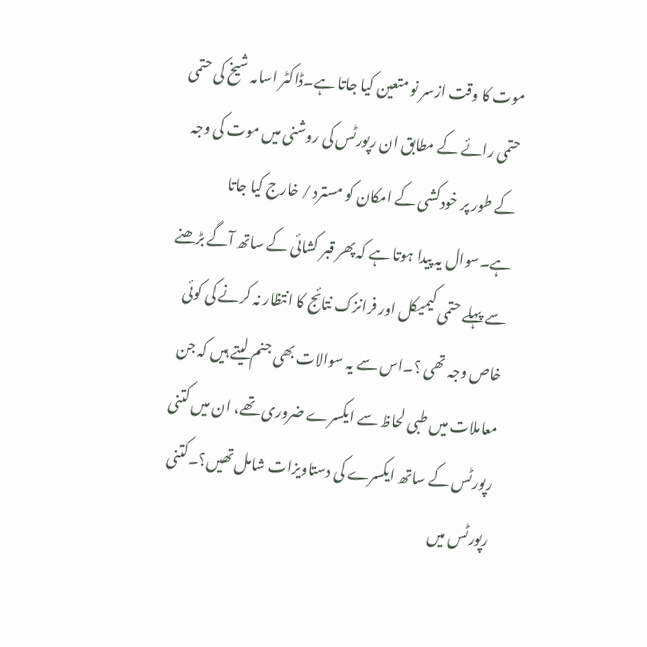موت کا وقت ازسر نو متعین کیا جاتا ہے۔ڈاکٹر اسامہ شیخ کی حتمی حتمی رائے کے مطابق ان رپورٹس کی روشنی میں موت کی وجہ کے طور پر خودکشی کے امکان کو مسترد / خارج کیا جاتا ہے۔سوال یہ پیدا ہوتا ہے کہ پھر قبر کشائی کے ساتھ آگے بڑھنے سے پہلے حتمی کیمیکل اور فرانزک نتائج کا انتظار نہ کرنے کی کوئی خاص وجہ تھی ؟۔اس سے یہ سوالات بھی جنم لیتے ہیں کہ جن معاملات میں طبی لحاظ سے ایکسرے ضروری تھے، ان میں کتنی رپورٹس کے ساتھ ایکسرے کی دستاویزات شامل تھیں؟۔کتنی رپورٹس میں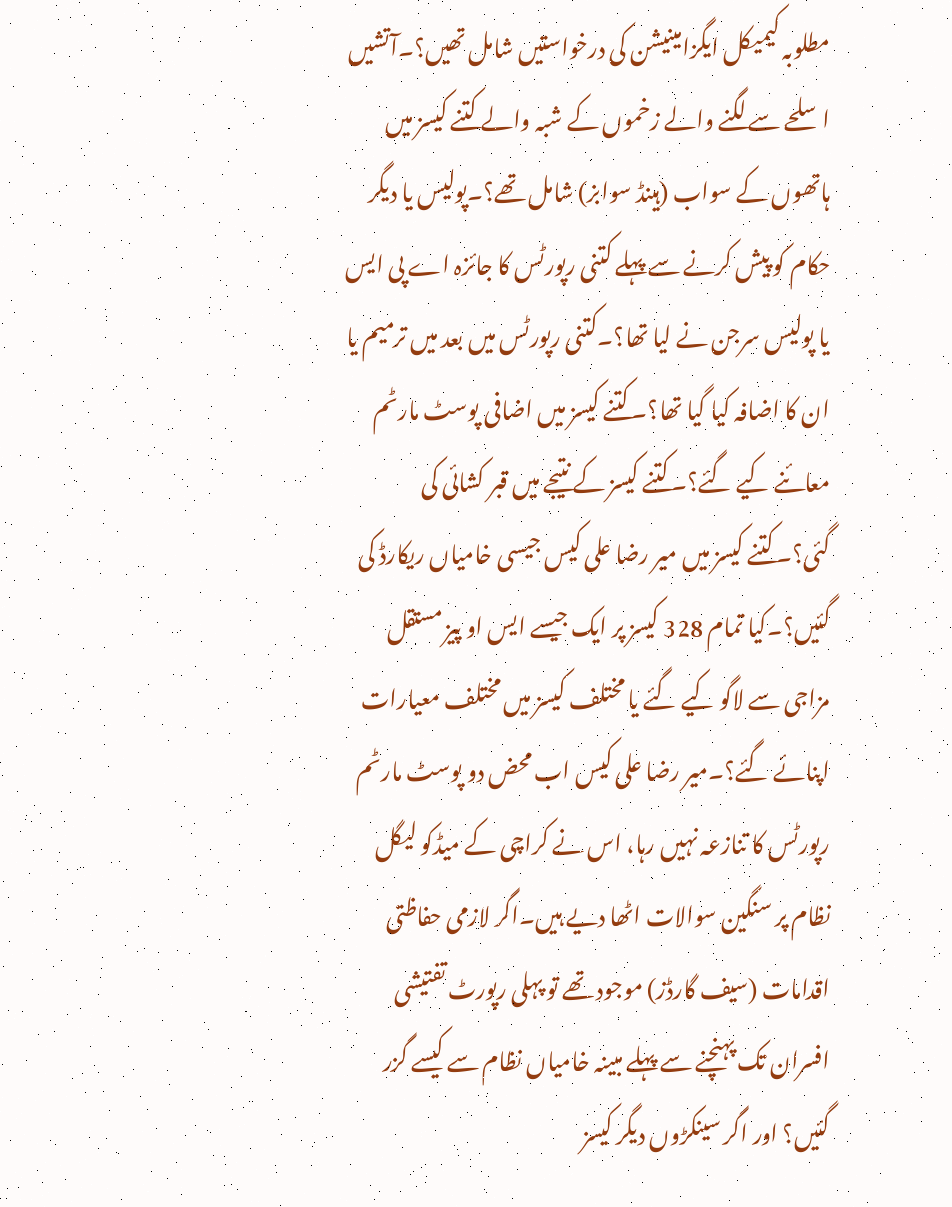مطلوبہ کیمیکل ایگزامینیشن کی درخواستیں شامل تھیں؟۔آتشیں اسلحے سے لگنے والے زخموں کے شبہ والے کتنے کیسز میں ہاتھوں کے سواب (ہینڈ سوابز) شامل تھے؟۔پولیس یا دیگر حکام کو پیش کرنے سے پہلے کتنی رپورٹس کا جائزہ اے پی ایس یا پولیس سرجن نے لیا تھا؟۔کتنی رپورٹس میں بعد میں ترمیم یا ان کا اضافہ کیا گیا تھا؟۔کتنے کیسز میں اضافی پوسٹ مارٹم معائنے کیے گئے؟۔کتنے کیسز کے نتیجے میں قبر کشائی کی گئی؟۔کتنے کیسز میں میر رضا علی کیس جیسی خامیاں ریکارڈ کی گئیں؟۔کیا تمام 328 کیسز پر ایک جیسے ایس او پیز مستقل مزاجی سے لاگو کیے گئے یا مختلف کیسز میں مختلف معیارات اپنائے گئے؟۔میر رضا علی کیس اب محض دو پوسٹ مارٹم رپورٹس کا تنازعہ نہیں رہا، اس نے کراچی کے میڈکو لیگل نظام پر سنگین سوالات اٹھا دیے ہیں۔اگر لازمی حفاظتی اقدامات (سیف گارڈز) موجود تھے تو پہلی رپورٹ تفتیشی افسران تک پہنچنے سے پہلے مبینہ خامیاں نظام سے کیسے گزر گئیں؟ اور اگر سینکڑوں دیگر کیسز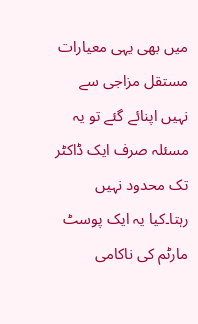میں بھی یہی معیارات مستقل مزاجی سے نہیں اپنائے گئے تو یہ مسئلہ صرف ایک ڈاکٹر تک محدود نہیں رہتا۔کیا یہ ایک پوسٹ مارٹم کی ناکامی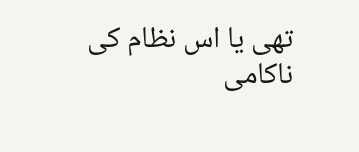تھی یا اس نظام کی ناکامی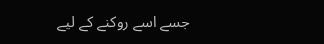جسے اسے روکنے کے لیے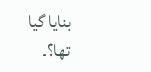بنایا گیا تھا؟۔